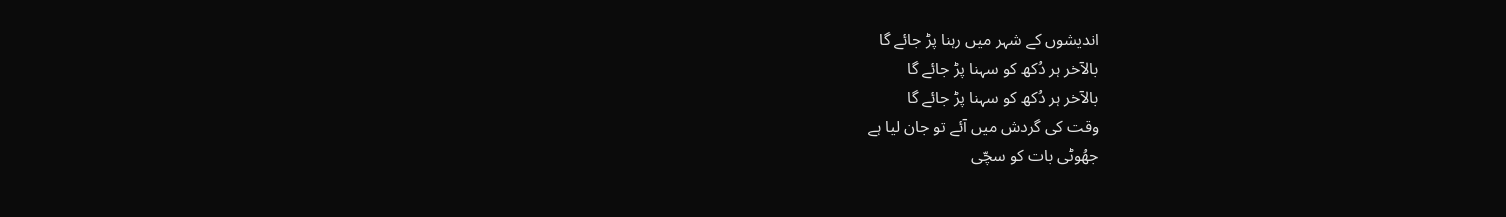اندیشوں کے شہر میں رہنا پڑ جائے گا
بالآخر ہر دُکھ کو سہنا پڑ جائے گا
بالآخر ہر دُکھ کو سہنا پڑ جائے گا
وقت کی گردش میں آئے تو جان لیا ہے
جھُوٹی بات کو سچّی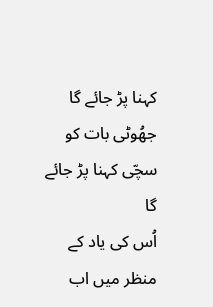کہنا پڑ جائے گا
جھُوٹی بات کو سچّی کہنا پڑ جائے گا
اُس کی یاد کے منظر میں اب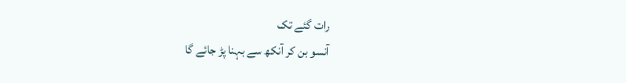رات گئے تک
آنسو بن کر آنکھ سے بہنا پڑ جائے گا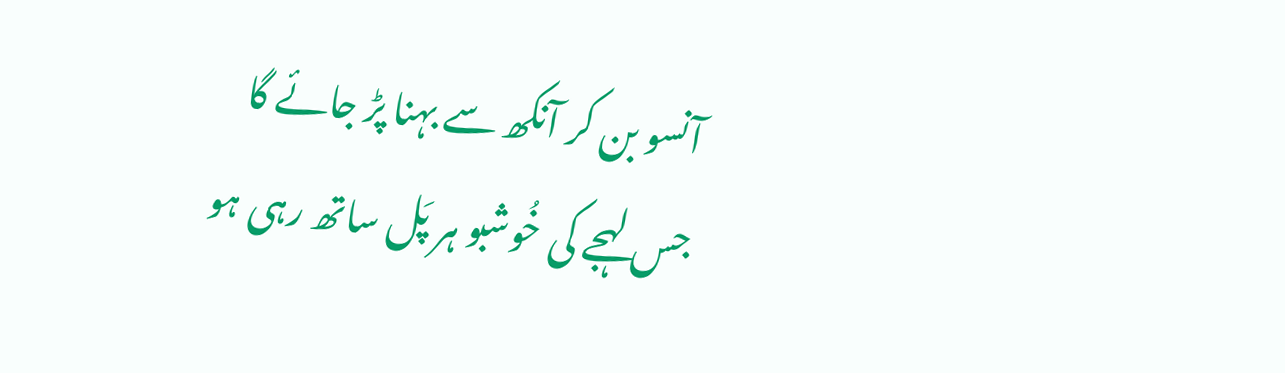آنسو بن کر آنکھ سے بہنا پڑ جائے گا
جس لہجے کی خُوشبو ہر پَل ساتھ رہی ہو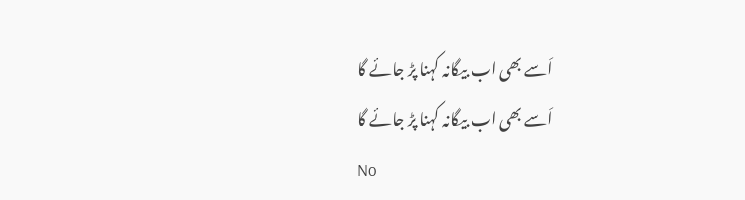اَسے بھی اب بیگانہ کہنا پڑ جائے گا
اَسے بھی اب بیگانہ کہنا پڑ جائے گا
No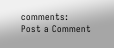comments:
Post a Comment